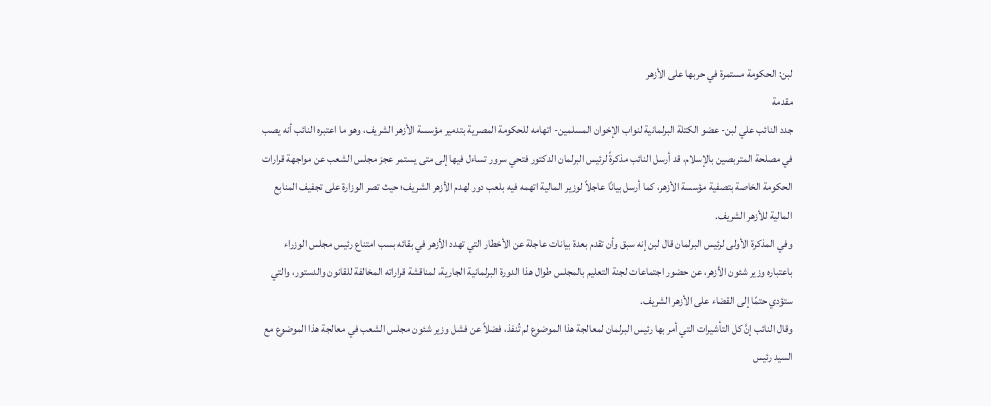لبن: الحكومة مستمرة في حربها على الأزهر
مقدمة
جدد النائب علي لبن- عضو الكتلة البرلمانية لنواب الإخوان المسلمين- اتهامه للحكومة المصرية بتدمير مؤسسة الأزهر الشريف، وهو ما اعتبره النائب أنه يصب في مصلحة المتربصين بالإسلام، قد أرسل النائب مذكرةً لرئيس البرلمان الدكتور فتحي سرور تساءل فيها إلى متى يستمر عجز مجلس الشعب عن مواجهة قرارات الحكومة الخاصة بتصفية مؤسسة الأزهر، كما أرسل بيانًا عاجلاً لوزير المالية اتهمه فيه بلعب دور لهدم الأزهر الشريف؛ حيث تصر الوزارة على تجفيف المنابع المالية للأزهر الشريف.
وفي المذكرة الأولى لرئيس البرلمان قال لبن إنه سبق وأن تقدم بعدة بيانات عاجلة عن الأخطار التي تهدد الأزهر في بقائه بسب امتناع رئيس مجلس الوزراء باعتباره وزير شئون الأزهر، عن حضور اجتماعات لجنة التعليم بالمجلس طوال هذا الدورة البرلمانية الجارية، لمناقشة قراراته المخالفة للقانون والدستور، والتي ستؤدي حتمًا إلى القضاء على الأزهر الشريف.
وقال النائب إنَّ كل التأشيرات التي أمر بها رئيس البرلمان لمعالجة هذا الموضوع لم تُنفذ، فضلاً عن فشل وزير شئون مجلس الشعب في معالجة هذا الموضوع مع السيد رئيس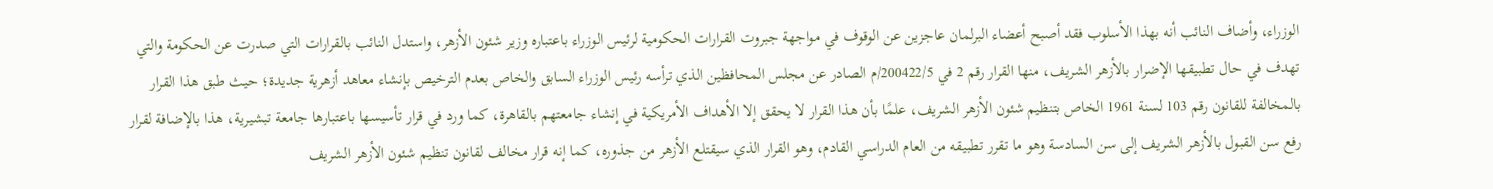الوزراء، وأضاف النائب أنه بهذا الأسلوب فقد أصبح أعضاء البرلمان عاجزين عن الوقوف في مواجهة جبروت القرارات الحكومية لرئيس الوزراء باعتباره وزير شئون الأزهر، واستدل النائب بالقرارات التي صدرت عن الحكومة والتي تهدف في حال تطبيقها الإضرار بالأزهر الشريف، منها القرار رقم 2 في 200422/5/م الصادر عن مجلس المحافظين الذي ترأسه رئيس الوزراء السابق والخاص بعدم الترخيص بإنشاء معاهد أزهرية جديدة؛ حيث طبق هذا القرار بالمخالفة للقانون رقم 103 لسنة 1961 الخاص بتنظيم شئون الأزهر الشريف، علمًا بأن هذا القرار لا يحقق إلا الأهداف الأمريكية في إنشاء جامعتهم بالقاهرة، كما ورد في قرار تأسيسها باعتبارها جامعة تبشيرية، هذا بالإضافة لقرار رفع سن القبول بالأزهر الشريف إلى سن السادسة وهو ما تقرر تطبيقه من العام الدراسي القادم، وهو القرار الذي سيقتلع الأزهر من جذوره، كما إنه قرار مخالف لقانون تنظيم شئون الأزهر الشريف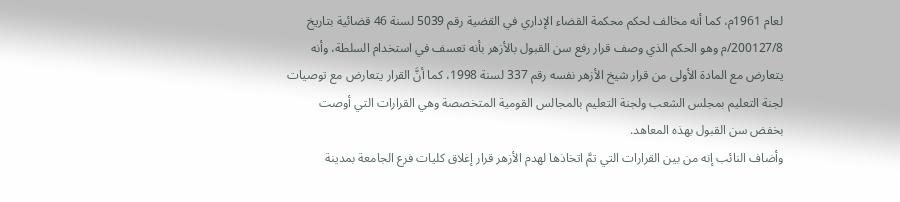لعام 1961م، كما أنه مخالف لحكم محكمة القضاء الإداري في القضية رقم 5039 لسنة 46 قضائية بتاريخ 200127/8/م وهو الحكم الذي وصف قرار رفع سن القبول بالأزهر بأنه تعسف في استخدام السلطة، وأنه يتعارض مع المادة الأولى من قرار شيخ الأزهر نفسه رقم 337 لسنة 1998، كما أنَّ القرار يتعارض مع توصيات لجنة التعليم بمجلس الشعب ولجنة التعليم بالمجالس القومية المتخصصة وهي القرارات التي أوصت بخفض سن القبول بهذه المعاهد.
وأضاف النائب إنه من بين القرارات التي تمَّ اتخاذها لهدم الأزهر قرار إغلاق كليات فرع الجامعة بمدينة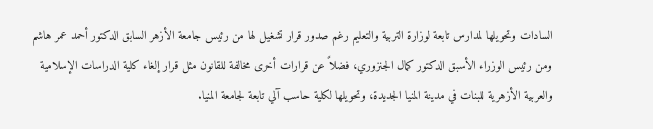السادات وتحويلها لمدارس تابعة لوزارة التربية والتعليم رغم صدور قرار تشغيل لها من رئيس جامعة الأزهر السابق الدكتور أحمد عمر هاشم ومن رئيس الوزراء الأسبق الدكتور كمال الجنزوري، فضلاً عن قرارات أخرى مخالفة للقانون مثل قرار إلغاء كلية الدراسات الإسلامية والعربية الأزهرية للبنات في مدينة المنيا الجديدة، وتحويلها لكلية حاسب آلي تابعة لجامعة المنيا.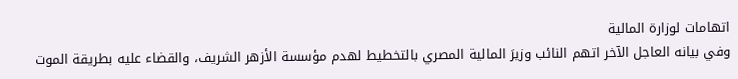اتهامات لوزارة المالية
وفي بيانه العاجل الآخر اتهم النائب وزيرَ المالية المصري بالتخطيط لهدم مؤسسة الأزهر الشريف، والقضاء عليه بطريقة الموت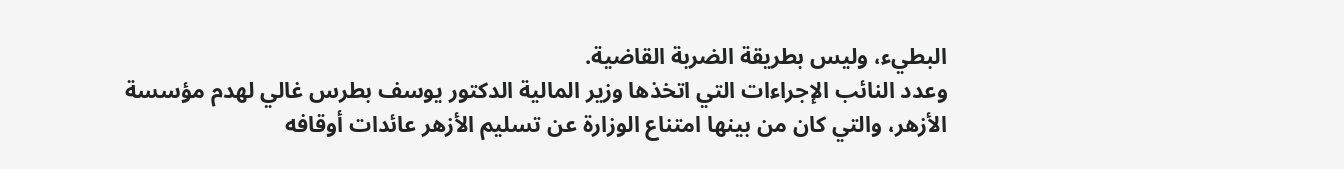البطيء، وليس بطريقة الضربة القاضية.
وعدد النائب الإجراءات التي اتخذها وزير المالية الدكتور يوسف بطرس غالي لهدم مؤسسة الأزهر، والتي كان من بينها امتناع الوزارة عن تسليم الأزهر عائدات أوقافه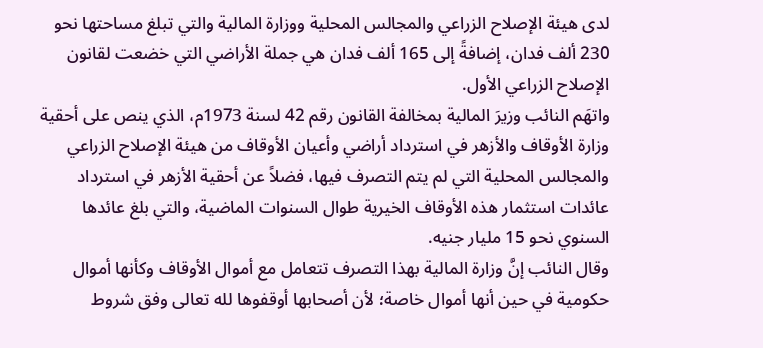لدى هيئة الإصلاح الزراعي والمجالس المحلية ووزارة المالية والتي تبلغ مساحتها نحو 230 ألف فدان، إضافةً إلى 165 ألف فدان هي جملة الأراضي التي خضعت لقانون الإصلاح الزراعي الأول.
واتهَم النائب وزيرَ المالية بمخالفة القانون رقم 42 لسنة 1973م، الذي ينص على أحقية وزارة الأوقاف والأزهر في استرداد أراضي وأعيان الأوقاف من هيئة الإصلاح الزراعي والمجالس المحلية التي لم يتم التصرف فيها، فضلاً عن أحقية الأزهر في استرداد عائدات استثمار هذه الأوقاف الخيرية طوال السنوات الماضية، والتي بلغ عائدها السنوي نحو 15 مليار جنيه.
وقال النائب إنَّ وزارة المالية بهذا التصرف تتعامل مع أموال الأوقاف وكأنها أموال حكومية في حين أنها أموال خاصة؛ لأن أصحابها أوقفوها لله تعالى وفق شروط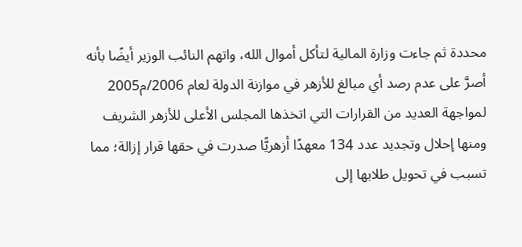محددة ثم جاءت وزارة المالية لتأكل أموال الله، واتهم النائب الوزير أيضًا بأنه أصرَّ على عدم رصد أي مبالغ للأزهر في موازنة الدولة لعام 2006/م2005 لمواجهة العديد من القرارات التي اتخذها المجلس الأعلى للأزهر الشريف ومنها إحلال وتجديد عدد 134 معهدًا أزهريًّا صدرت في حقها قرار إزالة؛ مما تسبب في تحويل طلابها إلى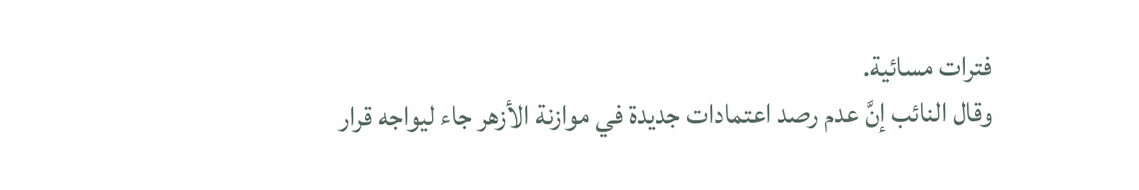فترات مسائية.
وقال النائب إنَّ عدم رصد اعتمادات جديدة في موازنة الأزهر جاء ليواجه قرار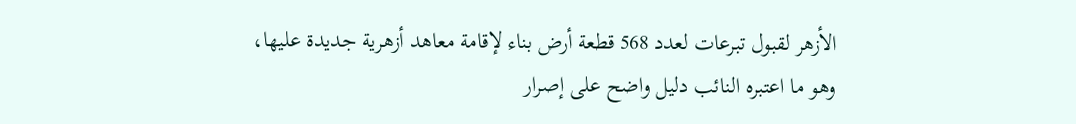الأزهر لقبول تبرعات لعدد 568 قطعة أرض بناء لإقامة معاهد أزهرية جديدة عليها، وهو ما اعتبره النائب دليل واضح على إصرار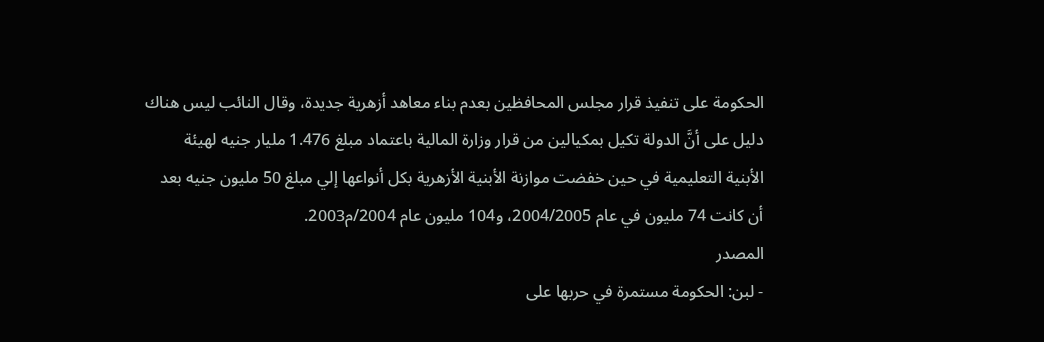الحكومة على تنفيذ قرار مجلس المحافظين بعدم بناء معاهد أزهرية جديدة، وقال النائب ليس هناك دليل على أنَّ الدولة تكيل بمكيالين من قرار وزارة المالية باعتماد مبلغ 1.476 مليار جنيه لهيئة الأبنية التعليمية في حين خفضت موازنة الأبنية الأزهرية بكل أنواعها إلي مبلغ 50 مليون جنيه بعد أن كانت 74 مليون في عام 2004/2005، و104 مليون عام 2004/م2003.
المصدر
- لبن: الحكومة مستمرة في حربها على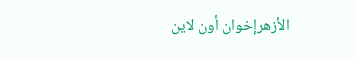الأزهرإخوان أون لاين